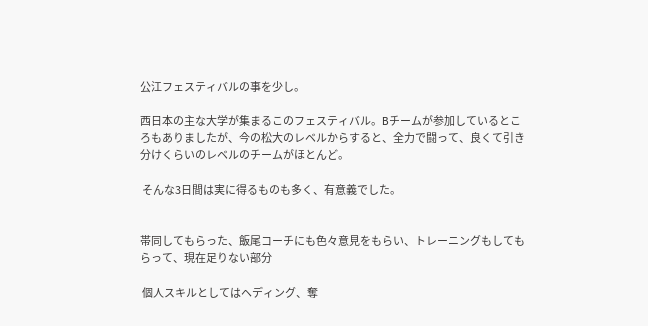公江フェスティバルの事を少し。

西日本の主な大学が集まるこのフェスティバル。Bチームが参加しているところもありましたが、今の松大のレベルからすると、全力で闘って、良くて引き分けくらいのレベルのチームがほとんど。

 そんな3日間は実に得るものも多く、有意義でした。


帯同してもらった、飯尾コーチにも色々意見をもらい、トレーニングもしてもらって、現在足りない部分

 個人スキルとしてはヘディング、奪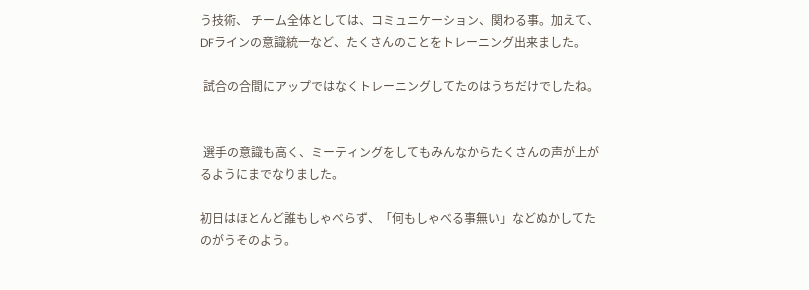う技術、 チーム全体としては、コミュニケーション、関わる事。加えて、DFラインの意識統一など、たくさんのことをトレーニング出来ました。

 試合の合間にアップではなくトレーニングしてたのはうちだけでしたね。


 選手の意識も高く、ミーティングをしてもみんなからたくさんの声が上がるようにまでなりました。

初日はほとんど誰もしゃべらず、「何もしゃべる事無い」などぬかしてたのがうそのよう。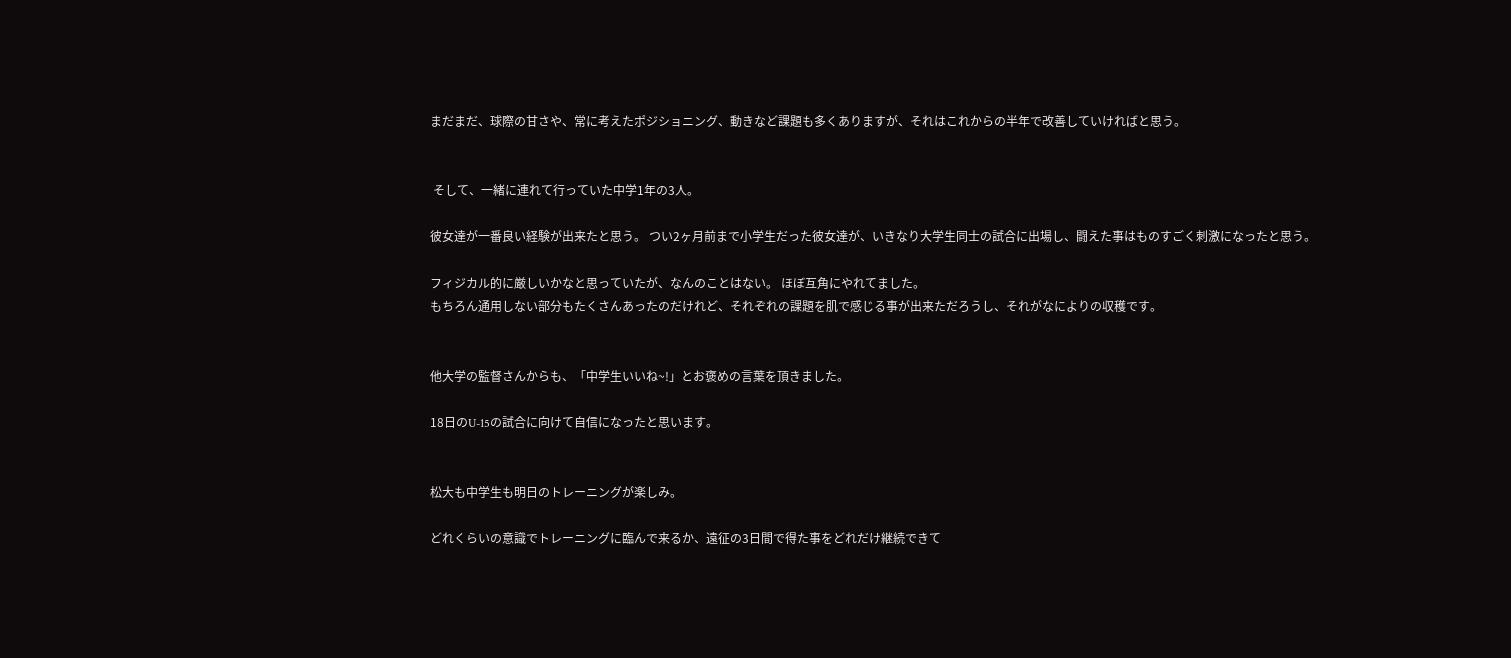まだまだ、球際の甘さや、常に考えたポジショニング、動きなど課題も多くありますが、それはこれからの半年で改善していければと思う。


 そして、一緒に連れて行っていた中学1年の3人。

彼女達が一番良い経験が出来たと思う。 つい2ヶ月前まで小学生だった彼女達が、いきなり大学生同士の試合に出場し、闘えた事はものすごく刺激になったと思う。

フィジカル的に厳しいかなと思っていたが、なんのことはない。 ほぼ互角にやれてました。
もちろん通用しない部分もたくさんあったのだけれど、それぞれの課題を肌で感じる事が出来ただろうし、それがなによりの収穫です。


他大学の監督さんからも、「中学生いいね~!」とお褒めの言葉を頂きました。

18日のU-15の試合に向けて自信になったと思います。


松大も中学生も明日のトレーニングが楽しみ。

どれくらいの意識でトレーニングに臨んで来るか、遠征の3日間で得た事をどれだけ継続できて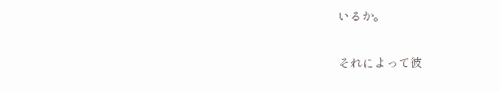いるか。

それによって彼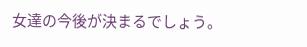女達の今後が決まるでしょう。